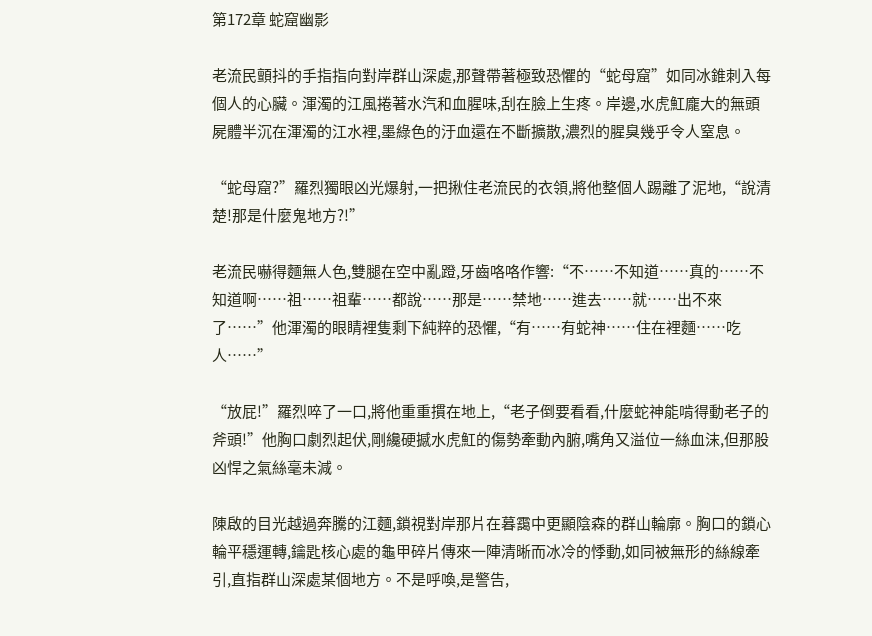第172章 蛇窟幽影

老流民顫抖的手指指向對岸群山深處,那聲帶著極致恐懼的“蛇母窟”如同冰錐刺入每個人的心臟。渾濁的江風捲著水汽和血腥味,刮在臉上生疼。岸邊,水虎魟龐大的無頭屍體半沉在渾濁的江水裡,墨綠色的汙血還在不斷擴散,濃烈的腥臭幾乎令人窒息。

“蛇母窟?”羅烈獨眼凶光爆射,一把揪住老流民的衣領,將他整個人踢離了泥地,“說清楚!那是什麼鬼地方?!”

老流民嚇得麵無人色,雙腿在空中亂蹬,牙齒咯咯作響:“不……不知道……真的……不知道啊……祖……祖輩……都說……那是……禁地……進去……就……出不來了……”他渾濁的眼睛裡隻剩下純粹的恐懼,“有……有蛇神……住在裡麵……吃人……”

“放屁!”羅烈啐了一口,將他重重摜在地上,“老子倒要看看,什麼蛇神能啃得動老子的斧頭!”他胸口劇烈起伏,剛纔硬撼水虎魟的傷勢牽動內腑,嘴角又溢位一絲血沫,但那股凶悍之氣絲毫未減。

陳啟的目光越過奔騰的江麵,鎖視對岸那片在暮靄中更顯陰森的群山輪廓。胸口的鎖心輪平穩運轉,鑰匙核心處的龜甲碎片傳來一陣清晰而冰冷的悸動,如同被無形的絲線牽引,直指群山深處某個地方。不是呼喚,是警告,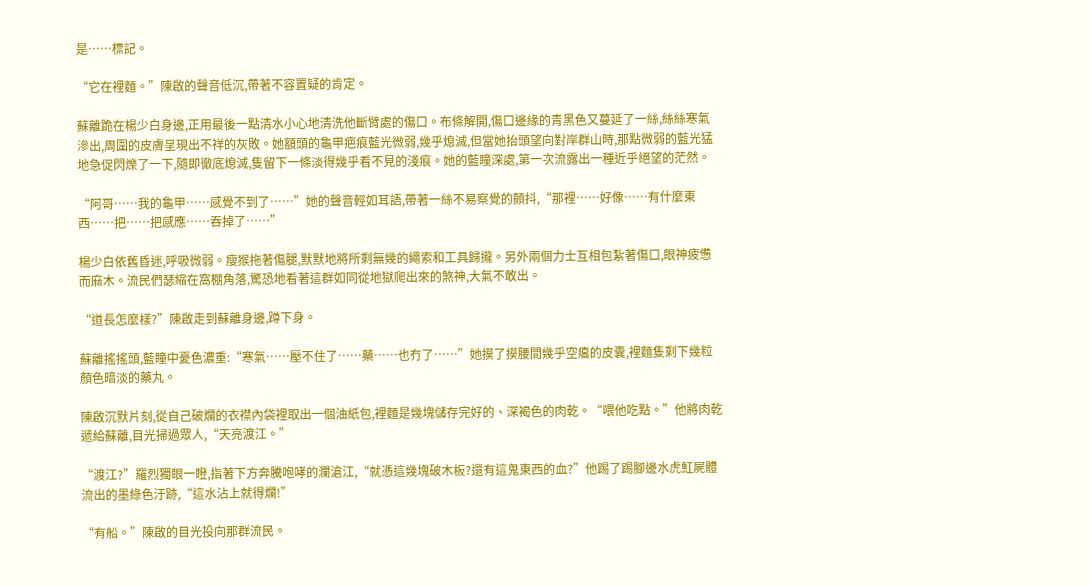是……標記。

“它在裡麵。”陳啟的聲音低沉,帶著不容置疑的肯定。

蘇離跪在楊少白身邊,正用最後一點清水小心地清洗他斷臂處的傷口。布條解開,傷口邊緣的青黑色又蔓延了一絲,絲絲寒氣滲出,周圍的皮膚呈現出不祥的灰敗。她額頭的龜甲疤痕藍光微弱,幾乎熄滅,但當她抬頭望向對岸群山時,那點微弱的藍光猛地急促閃爍了一下,隨即徹底熄滅,隻留下一條淡得幾乎看不見的淺痕。她的藍瞳深處,第一次流露出一種近乎絕望的茫然。

“阿哥……我的龜甲……感覺不到了……”她的聲音輕如耳語,帶著一絲不易察覺的顫抖,“那裡……好像……有什麼東西……把……把感應……吞掉了……”

楊少白依舊昏迷,呼吸微弱。瘦猴拖著傷腿,默默地將所剩無幾的繩索和工具歸攏。另外兩個力士互相包紮著傷口,眼神疲憊而麻木。流民們瑟縮在窩棚角落,驚恐地看著這群如同從地獄爬出來的煞神,大氣不敢出。

“道長怎麼樣?”陳啟走到蘇離身邊,蹲下身。

蘇離搖搖頭,藍瞳中憂色濃重:“寒氣……壓不住了……藥……也冇了……”她摸了摸腰間幾乎空癟的皮囊,裡麵隻剩下幾粒顏色暗淡的藥丸。

陳啟沉默片刻,從自己破爛的衣襟內袋裡取出一個油紙包,裡麵是幾塊儲存完好的、深褐色的肉乾。“喂他吃點。”他將肉乾遞給蘇離,目光掃過眾人,“天亮渡江。”

“渡江?”羅烈獨眼一瞪,指著下方奔騰咆哮的瀾滄江,“就憑這幾塊破木板?還有這鬼東西的血?”他踢了踢腳邊水虎魟屍體流出的墨綠色汙跡,“這水沾上就得爛!”

“有船。”陳啟的目光投向那群流民。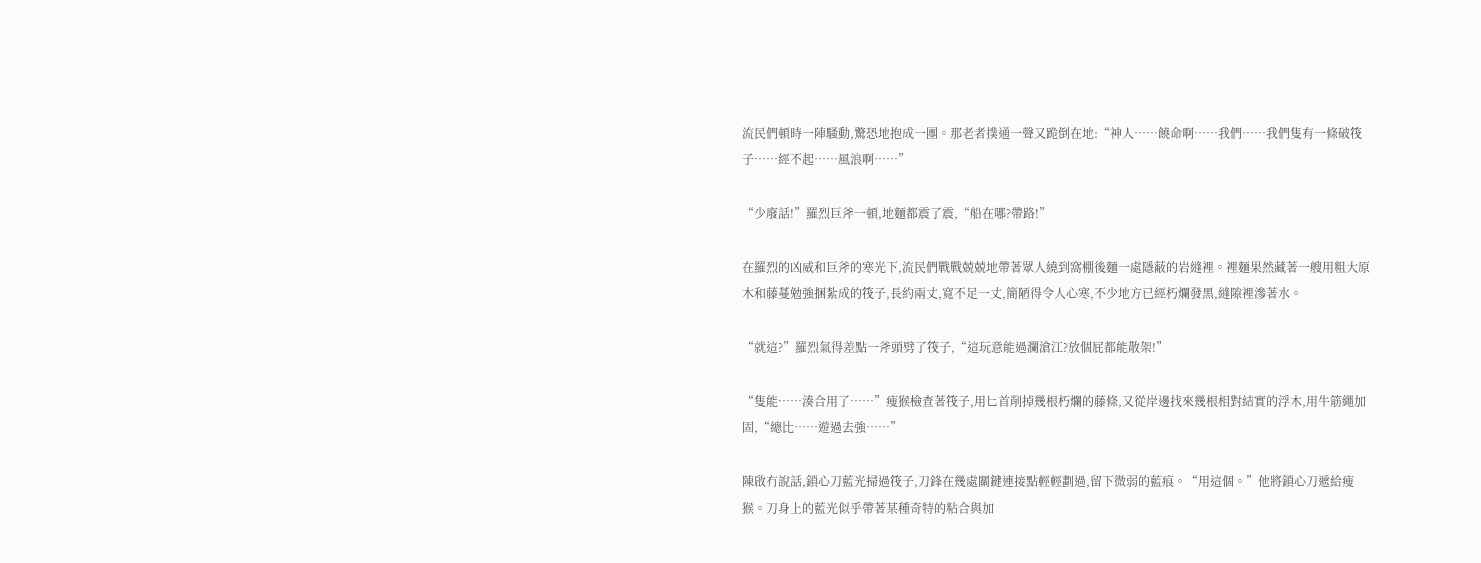流民們頓時一陣騷動,驚恐地抱成一團。那老者撲通一聲又跪倒在地:“神人……饒命啊……我們……我們隻有一條破筏子……經不起……風浪啊……”

“少廢話!”羅烈巨斧一頓,地麵都震了震,“船在哪?帶路!”

在羅烈的凶威和巨斧的寒光下,流民們戰戰兢兢地帶著眾人繞到窩棚後麵一處隱蔽的岩縫裡。裡麵果然藏著一艘用粗大原木和藤蔓勉強捆紮成的筏子,長約兩丈,寬不足一丈,簡陋得令人心寒,不少地方已經朽爛發黑,縫隙裡滲著水。

“就這?”羅烈氣得差點一斧頭劈了筏子,“這玩意能過瀾滄江?放個屁都能散架!”

“隻能……湊合用了……”瘦猴檢查著筏子,用匕首削掉幾根朽爛的藤條,又從岸邊找來幾根相對結實的浮木,用牛筋繩加固,“總比……遊過去強……”

陳啟冇說話,鎖心刀藍光掃過筏子,刀鋒在幾處關鍵連接點輕輕劃過,留下微弱的藍痕。“用這個。”他將鎖心刀遞給瘦猴。刀身上的藍光似乎帶著某種奇特的粘合與加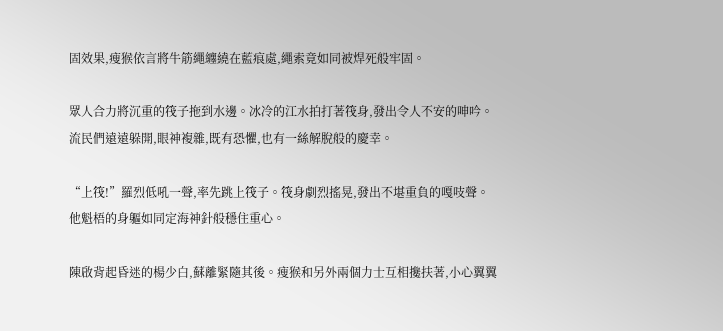固效果,瘦猴依言將牛筋繩纏繞在藍痕處,繩索竟如同被焊死般牢固。

眾人合力將沉重的筏子拖到水邊。冰冷的江水拍打著筏身,發出令人不安的呻吟。流民們遠遠躲開,眼神複雜,既有恐懼,也有一絲解脫般的慶幸。

“上筏!”羅烈低吼一聲,率先跳上筏子。筏身劇烈搖晃,發出不堪重負的嘎吱聲。他魁梧的身軀如同定海神針般穩住重心。

陳啟背起昏迷的楊少白,蘇離緊隨其後。瘦猴和另外兩個力士互相攙扶著,小心翼翼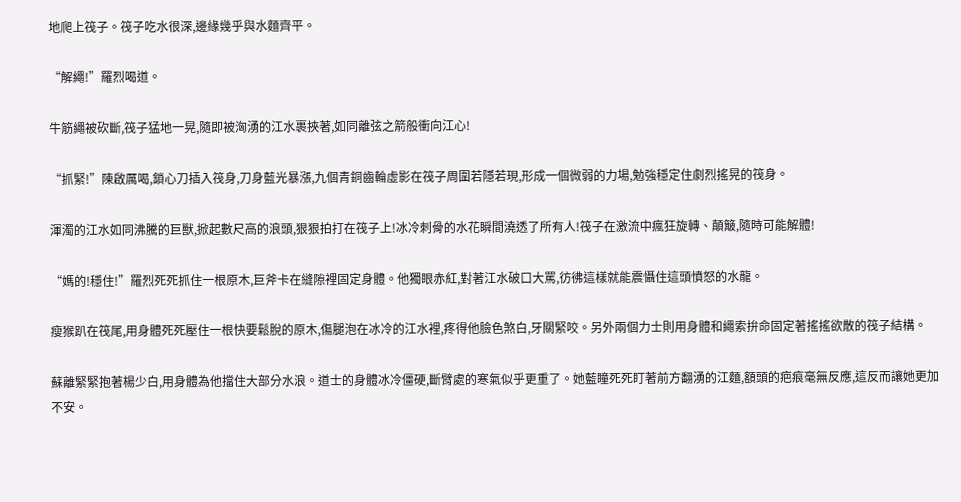地爬上筏子。筏子吃水很深,邊緣幾乎與水麵齊平。

“解繩!”羅烈喝道。

牛筋繩被砍斷,筏子猛地一晃,隨即被洶湧的江水裹挾著,如同離弦之箭般衝向江心!

“抓緊!”陳啟厲喝,鎖心刀插入筏身,刀身藍光暴漲,九個青銅齒輪虛影在筏子周圍若隱若現,形成一個微弱的力場,勉強穩定住劇烈搖晃的筏身。

渾濁的江水如同沸騰的巨獸,掀起數尺高的浪頭,狠狠拍打在筏子上!冰冷刺骨的水花瞬間澆透了所有人!筏子在激流中瘋狂旋轉、顛簸,隨時可能解體!

“媽的!穩住!”羅烈死死抓住一根原木,巨斧卡在縫隙裡固定身體。他獨眼赤紅,對著江水破口大罵,彷彿這樣就能震懾住這頭憤怒的水龍。

瘦猴趴在筏尾,用身體死死壓住一根快要鬆脫的原木,傷腿泡在冰冷的江水裡,疼得他臉色煞白,牙關緊咬。另外兩個力士則用身體和繩索拚命固定著搖搖欲散的筏子結構。

蘇離緊緊抱著楊少白,用身體為他擋住大部分水浪。道士的身體冰冷僵硬,斷臂處的寒氣似乎更重了。她藍瞳死死盯著前方翻湧的江麵,額頭的疤痕毫無反應,這反而讓她更加不安。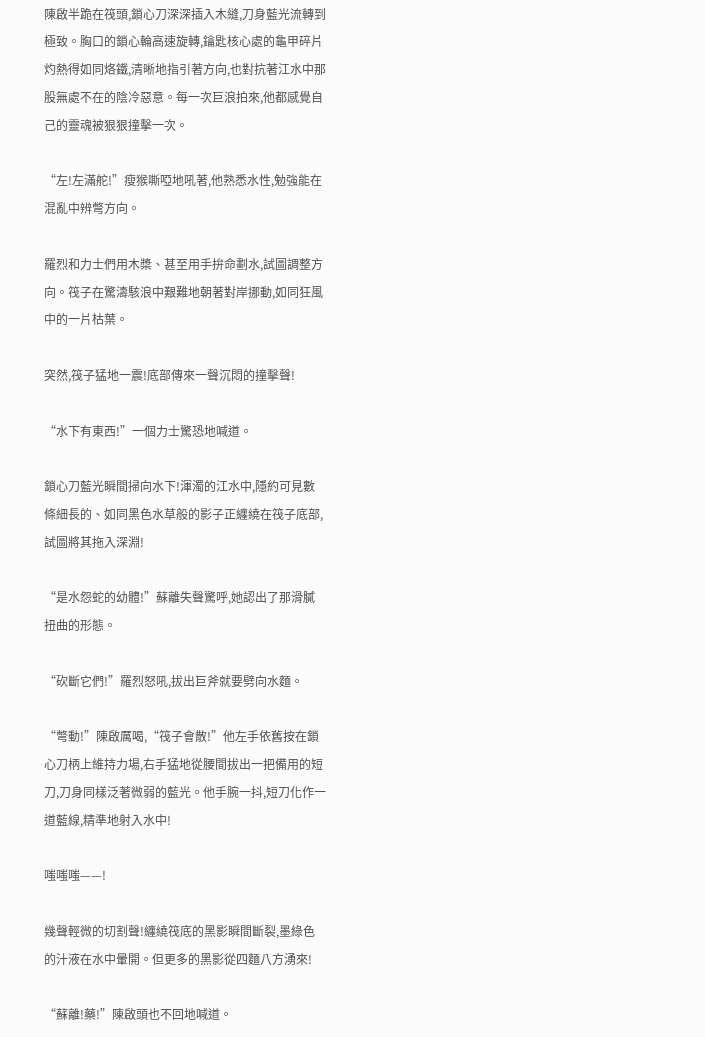陳啟半跪在筏頭,鎖心刀深深插入木縫,刀身藍光流轉到極致。胸口的鎖心輪高速旋轉,鑰匙核心處的龜甲碎片灼熱得如同烙鐵,清晰地指引著方向,也對抗著江水中那股無處不在的陰冷惡意。每一次巨浪拍來,他都感覺自己的靈魂被狠狠撞擊一次。

“左!左滿舵!”瘦猴嘶啞地吼著,他熟悉水性,勉強能在混亂中辨彆方向。

羅烈和力士們用木槳、甚至用手拚命劃水,試圖調整方向。筏子在驚濤駭浪中艱難地朝著對岸挪動,如同狂風中的一片枯葉。

突然,筏子猛地一震!底部傳來一聲沉悶的撞擊聲!

“水下有東西!”一個力士驚恐地喊道。

鎖心刀藍光瞬間掃向水下!渾濁的江水中,隱約可見數條細長的、如同黑色水草般的影子正纏繞在筏子底部,試圖將其拖入深淵!

“是水怨蛇的幼體!”蘇離失聲驚呼,她認出了那滑膩扭曲的形態。

“砍斷它們!”羅烈怒吼,拔出巨斧就要劈向水麵。

“彆動!”陳啟厲喝,“筏子會散!”他左手依舊按在鎖心刀柄上維持力場,右手猛地從腰間拔出一把備用的短刀,刀身同樣泛著微弱的藍光。他手腕一抖,短刀化作一道藍線,精準地射入水中!

嗤嗤嗤——!

幾聲輕微的切割聲!纏繞筏底的黑影瞬間斷裂,墨綠色的汁液在水中暈開。但更多的黑影從四麵八方湧來!

“蘇離!藥!”陳啟頭也不回地喊道。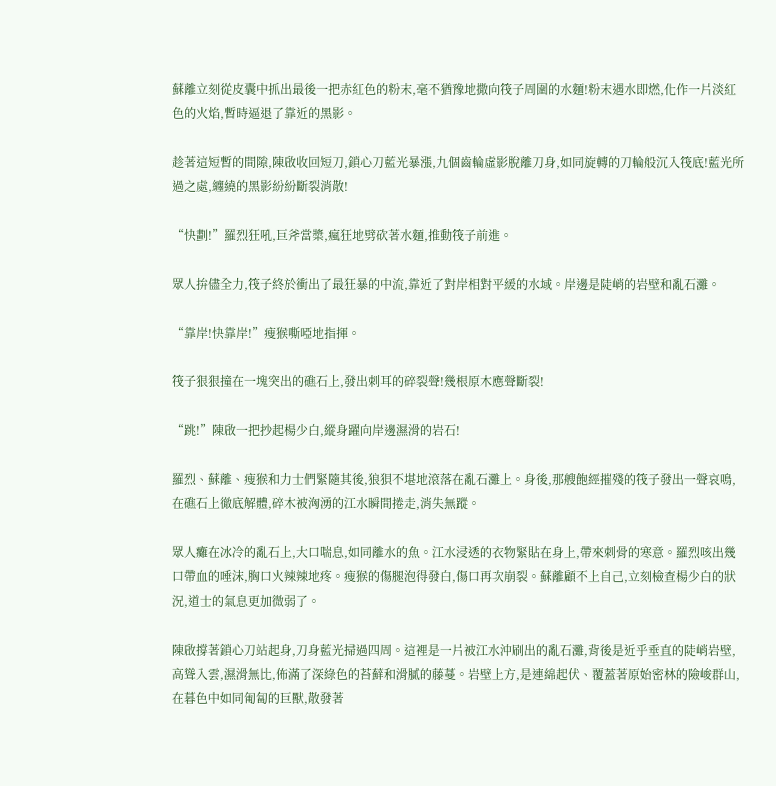蘇離立刻從皮囊中抓出最後一把赤紅色的粉末,毫不猶豫地撒向筏子周圍的水麵!粉末遇水即燃,化作一片淡紅色的火焰,暫時逼退了靠近的黑影。

趁著這短暫的間隙,陳啟收回短刀,鎖心刀藍光暴漲,九個齒輪虛影脫離刀身,如同旋轉的刀輪般沉入筏底!藍光所過之處,纏繞的黑影紛紛斷裂消散!

“快劃!”羅烈狂吼,巨斧當槳,瘋狂地劈砍著水麵,推動筏子前進。

眾人拚儘全力,筏子終於衝出了最狂暴的中流,靠近了對岸相對平緩的水域。岸邊是陡峭的岩壁和亂石灘。

“靠岸!快靠岸!”瘦猴嘶啞地指揮。

筏子狠狠撞在一塊突出的礁石上,發出刺耳的碎裂聲!幾根原木應聲斷裂!

“跳!”陳啟一把抄起楊少白,縱身躍向岸邊濕滑的岩石!

羅烈、蘇離、瘦猴和力士們緊隨其後,狼狽不堪地滾落在亂石灘上。身後,那艘飽經摧殘的筏子發出一聲哀鳴,在礁石上徹底解體,碎木被洶湧的江水瞬間捲走,消失無蹤。

眾人癱在冰冷的亂石上,大口喘息,如同離水的魚。江水浸透的衣物緊貼在身上,帶來刺骨的寒意。羅烈咳出幾口帶血的唾沫,胸口火辣辣地疼。瘦猴的傷腿泡得發白,傷口再次崩裂。蘇離顧不上自己,立刻檢查楊少白的狀況,道士的氣息更加微弱了。

陳啟撐著鎖心刀站起身,刀身藍光掃過四周。這裡是一片被江水沖刷出的亂石灘,背後是近乎垂直的陡峭岩壁,高聳入雲,濕滑無比,佈滿了深綠色的苔蘚和滑膩的藤蔓。岩壁上方,是連綿起伏、覆蓋著原始密林的險峻群山,在暮色中如同匍匐的巨獸,散發著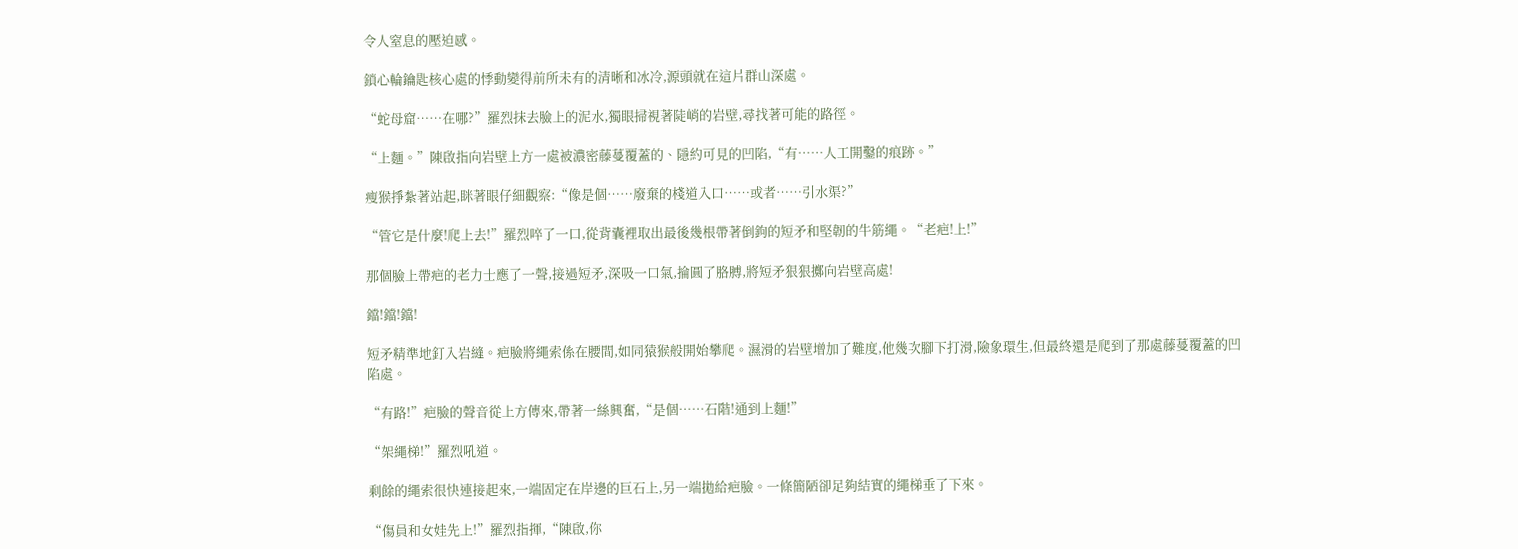令人窒息的壓迫感。

鎖心輪鑰匙核心處的悸動變得前所未有的清晰和冰冷,源頭就在這片群山深處。

“蛇母窟……在哪?”羅烈抹去臉上的泥水,獨眼掃視著陡峭的岩壁,尋找著可能的路徑。

“上麵。”陳啟指向岩壁上方一處被濃密藤蔓覆蓋的、隱約可見的凹陷,“有……人工開鑿的痕跡。”

瘦猴掙紮著站起,眯著眼仔細觀察:“像是個……廢棄的棧道入口……或者……引水渠?”

“管它是什麼!爬上去!”羅烈啐了一口,從背囊裡取出最後幾根帶著倒鉤的短矛和堅韌的牛筋繩。“老疤!上!”

那個臉上帶疤的老力士應了一聲,接過短矛,深吸一口氣,掄圓了胳膊,將短矛狠狠擲向岩壁高處!

鐺!鐺!鐺!

短矛精準地釘入岩縫。疤臉將繩索係在腰間,如同猿猴般開始攀爬。濕滑的岩壁增加了難度,他幾次腳下打滑,險象環生,但最終還是爬到了那處藤蔓覆蓋的凹陷處。

“有路!”疤臉的聲音從上方傳來,帶著一絲興奮,“是個……石階!通到上麵!”

“架繩梯!”羅烈吼道。

剩餘的繩索很快連接起來,一端固定在岸邊的巨石上,另一端拋給疤臉。一條簡陋卻足夠結實的繩梯垂了下來。

“傷員和女娃先上!”羅烈指揮,“陳啟,你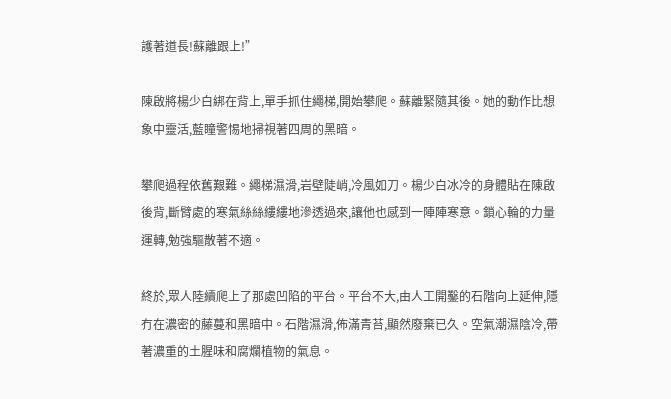護著道長!蘇離跟上!”

陳啟將楊少白綁在背上,單手抓住繩梯,開始攀爬。蘇離緊隨其後。她的動作比想象中靈活,藍瞳警惕地掃視著四周的黑暗。

攀爬過程依舊艱難。繩梯濕滑,岩壁陡峭,冷風如刀。楊少白冰冷的身體貼在陳啟後背,斷臂處的寒氣絲絲縷縷地滲透過來,讓他也感到一陣陣寒意。鎖心輪的力量運轉,勉強驅散著不適。

終於,眾人陸續爬上了那處凹陷的平台。平台不大,由人工開鑿的石階向上延伸,隱冇在濃密的藤蔓和黑暗中。石階濕滑,佈滿青苔,顯然廢棄已久。空氣潮濕陰冷,帶著濃重的土腥味和腐爛植物的氣息。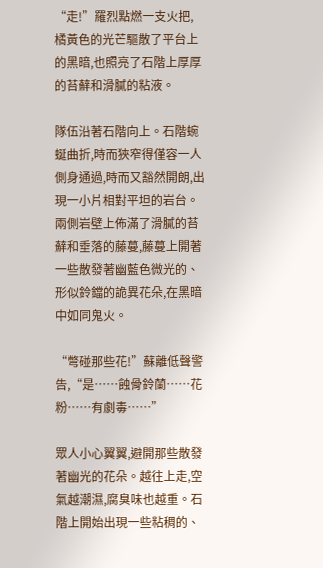“走!”羅烈點燃一支火把,橘黃色的光芒驅散了平台上的黑暗,也照亮了石階上厚厚的苔蘚和滑膩的粘液。

隊伍沿著石階向上。石階蜿蜒曲折,時而狹窄得僅容一人側身通過,時而又豁然開朗,出現一小片相對平坦的岩台。兩側岩壁上佈滿了滑膩的苔蘚和垂落的藤蔓,藤蔓上開著一些散發著幽藍色微光的、形似鈴鐺的詭異花朵,在黑暗中如同鬼火。

“彆碰那些花!”蘇離低聲警告,“是……蝕骨鈴蘭……花粉……有劇毒……”

眾人小心翼翼,避開那些散發著幽光的花朵。越往上走,空氣越潮濕,腐臭味也越重。石階上開始出現一些粘稠的、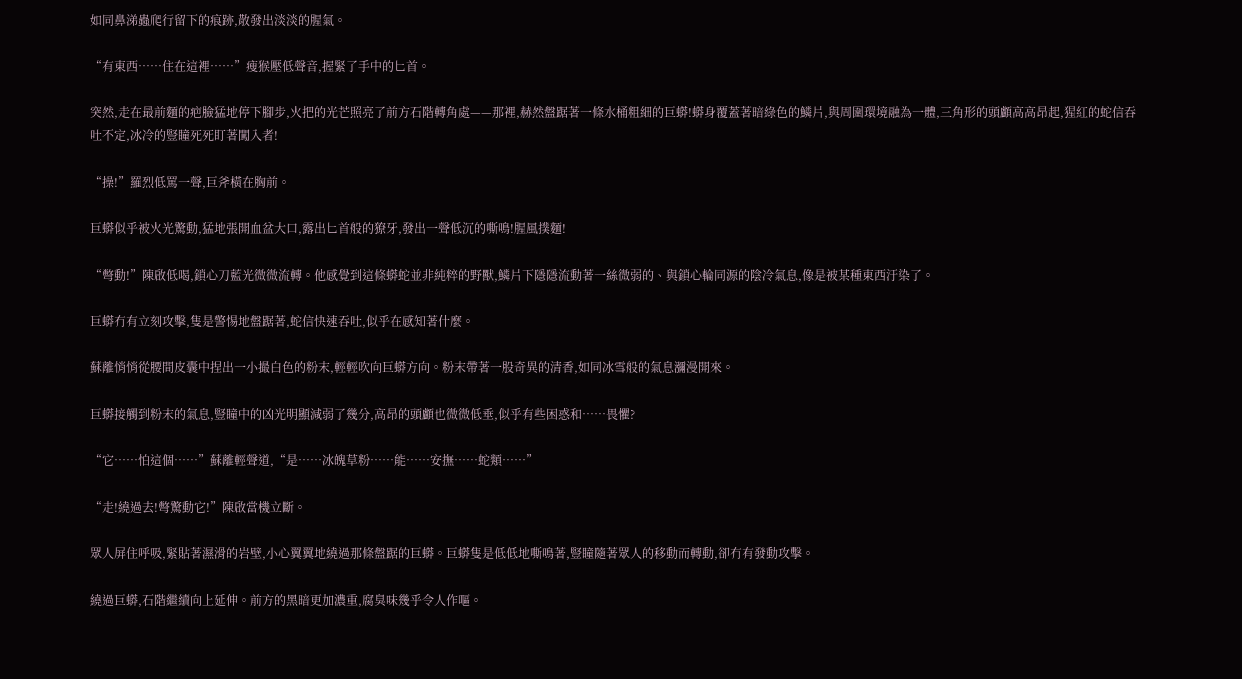如同鼻涕蟲爬行留下的痕跡,散發出淡淡的腥氣。

“有東西……住在這裡……”瘦猴壓低聲音,握緊了手中的匕首。

突然,走在最前麵的疤臉猛地停下腳步,火把的光芒照亮了前方石階轉角處——那裡,赫然盤踞著一條水桶粗細的巨蟒!蟒身覆蓋著暗綠色的鱗片,與周圍環境融為一體,三角形的頭顱高高昂起,猩紅的蛇信吞吐不定,冰冷的豎瞳死死盯著闖入者!

“操!”羅烈低罵一聲,巨斧橫在胸前。

巨蟒似乎被火光驚動,猛地張開血盆大口,露出匕首般的獠牙,發出一聲低沉的嘶鳴!腥風撲麵!

“彆動!”陳啟低喝,鎖心刀藍光微微流轉。他感覺到這條蟒蛇並非純粹的野獸,鱗片下隱隱流動著一絲微弱的、與鎖心輪同源的陰冷氣息,像是被某種東西汙染了。

巨蟒冇有立刻攻擊,隻是警惕地盤踞著,蛇信快速吞吐,似乎在感知著什麼。

蘇離悄悄從腰間皮囊中捏出一小撮白色的粉末,輕輕吹向巨蟒方向。粉末帶著一股奇異的清香,如同冰雪般的氣息瀰漫開來。

巨蟒接觸到粉末的氣息,豎瞳中的凶光明顯減弱了幾分,高昂的頭顱也微微低垂,似乎有些困惑和……畏懼?

“它……怕這個……”蘇離輕聲道,“是……冰魄草粉……能……安撫……蛇類……”

“走!繞過去!彆驚動它!”陳啟當機立斷。

眾人屏住呼吸,緊貼著濕滑的岩壁,小心翼翼地繞過那條盤踞的巨蟒。巨蟒隻是低低地嘶鳴著,豎瞳隨著眾人的移動而轉動,卻冇有發動攻擊。

繞過巨蟒,石階繼續向上延伸。前方的黑暗更加濃重,腐臭味幾乎令人作嘔。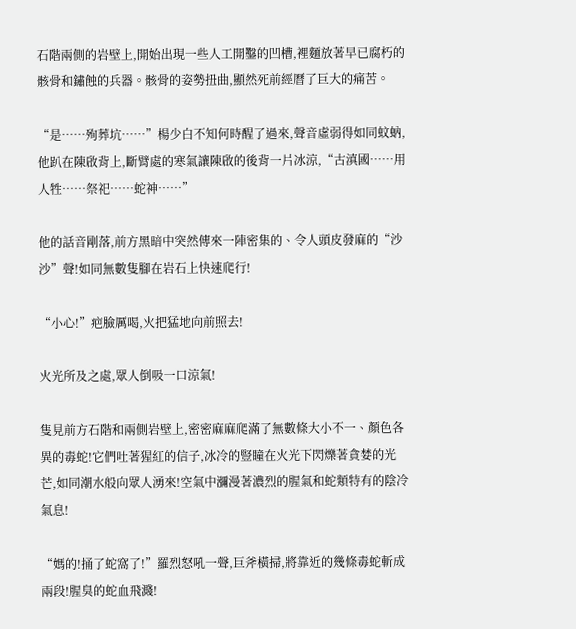石階兩側的岩壁上,開始出現一些人工開鑿的凹槽,裡麵放著早已腐朽的骸骨和鏽蝕的兵器。骸骨的姿勢扭曲,顯然死前經曆了巨大的痛苦。

“是……殉葬坑……”楊少白不知何時醒了過來,聲音虛弱得如同蚊蚋,他趴在陳啟背上,斷臂處的寒氣讓陳啟的後背一片冰涼,“古滇國……用人牲……祭祀……蛇神……”

他的話音剛落,前方黑暗中突然傳來一陣密集的、令人頭皮發麻的“沙沙”聲!如同無數隻腳在岩石上快速爬行!

“小心!”疤臉厲喝,火把猛地向前照去!

火光所及之處,眾人倒吸一口涼氣!

隻見前方石階和兩側岩壁上,密密麻麻爬滿了無數條大小不一、顏色各異的毒蛇!它們吐著猩紅的信子,冰冷的豎瞳在火光下閃爍著貪婪的光芒,如同潮水般向眾人湧來!空氣中瀰漫著濃烈的腥氣和蛇類特有的陰冷氣息!

“媽的!捅了蛇窩了!”羅烈怒吼一聲,巨斧橫掃,將靠近的幾條毒蛇斬成兩段!腥臭的蛇血飛濺!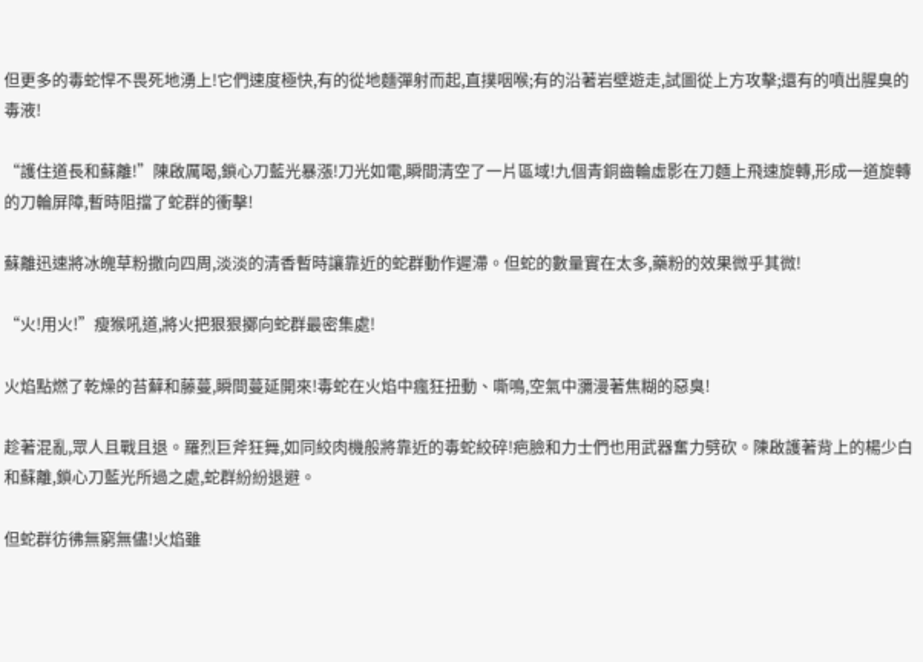但更多的毒蛇悍不畏死地湧上!它們速度極快,有的從地麵彈射而起,直撲咽喉;有的沿著岩壁遊走,試圖從上方攻擊;還有的噴出腥臭的毒液!

“護住道長和蘇離!”陳啟厲喝,鎖心刀藍光暴漲!刀光如電,瞬間清空了一片區域!九個青銅齒輪虛影在刀麵上飛速旋轉,形成一道旋轉的刀輪屏障,暫時阻擋了蛇群的衝擊!

蘇離迅速將冰魄草粉撒向四周,淡淡的清香暫時讓靠近的蛇群動作遲滯。但蛇的數量實在太多,藥粉的效果微乎其微!

“火!用火!”瘦猴吼道,將火把狠狠擲向蛇群最密集處!

火焰點燃了乾燥的苔蘚和藤蔓,瞬間蔓延開來!毒蛇在火焰中瘋狂扭動、嘶鳴,空氣中瀰漫著焦糊的惡臭!

趁著混亂,眾人且戰且退。羅烈巨斧狂舞,如同絞肉機般將靠近的毒蛇絞碎!疤臉和力士們也用武器奮力劈砍。陳啟護著背上的楊少白和蘇離,鎖心刀藍光所過之處,蛇群紛紛退避。

但蛇群彷彿無窮無儘!火焰雖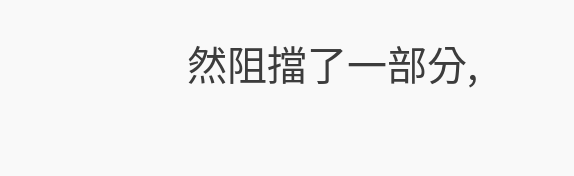然阻擋了一部分,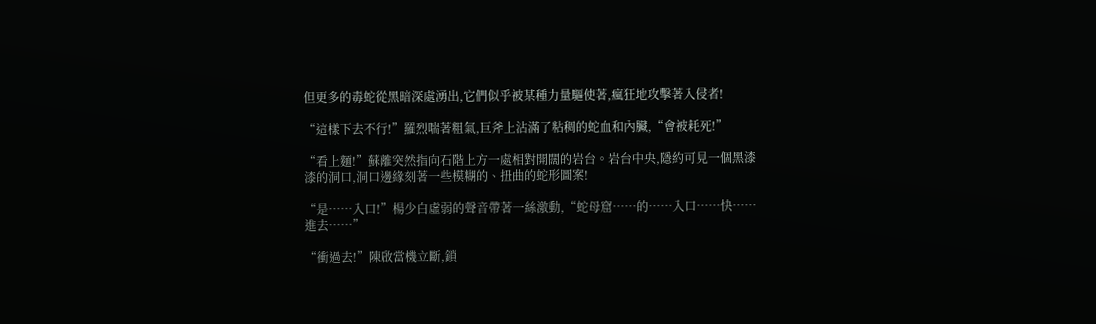但更多的毒蛇從黑暗深處湧出,它們似乎被某種力量驅使著,瘋狂地攻擊著入侵者!

“這樣下去不行!”羅烈喘著粗氣,巨斧上沾滿了粘稠的蛇血和內臟,“會被耗死!”

“看上麵!”蘇離突然指向石階上方一處相對開闊的岩台。岩台中央,隱約可見一個黑漆漆的洞口,洞口邊緣刻著一些模糊的、扭曲的蛇形圖案!

“是……入口!”楊少白虛弱的聲音帶著一絲激動,“蛇母窟……的……入口……快……進去……”

“衝過去!”陳啟當機立斷,鎖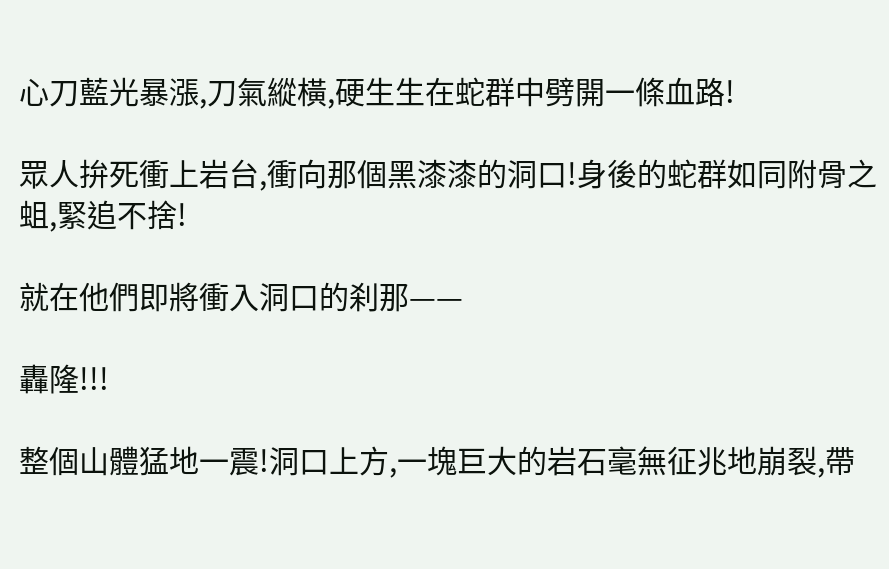心刀藍光暴漲,刀氣縱橫,硬生生在蛇群中劈開一條血路!

眾人拚死衝上岩台,衝向那個黑漆漆的洞口!身後的蛇群如同附骨之蛆,緊追不捨!

就在他們即將衝入洞口的刹那——

轟隆!!!

整個山體猛地一震!洞口上方,一塊巨大的岩石毫無征兆地崩裂,帶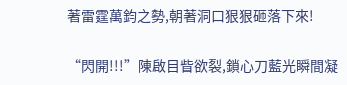著雷霆萬鈞之勢,朝著洞口狠狠砸落下來!

“閃開!!!”陳啟目眥欲裂,鎖心刀藍光瞬間凝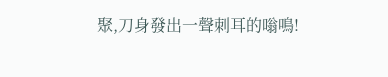聚,刀身發出一聲刺耳的嗡鳴!